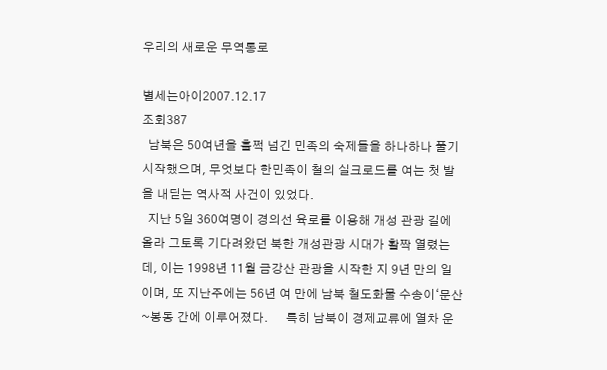우리의 새로운 무역통로

별세는아이2007.12.17
조회387
  남북은 50여년을 훌쩍 넘긴 민족의 숙제들을 하나하나 풀기 시작했으며, 무엇보다 한민족이 철의 실크로드를 여는 첫 발을 내딛는 역사적 사건이 있었다.
  지난 5일 360여명이 경의선 육로를 이용해 개성 관광 길에 올라 그토록 기다려왔던 북한 개성관광 시대가 활짝 열렸는데, 이는 1998년 11월 금강산 관광을 시작한 지 9년 만의 일이며, 또 지난주에는 56년 여 만에 남북 철도화물 수송이‘문산~봉동 간에 이루어졌다.      특히 남북이 경제교류에 열차 운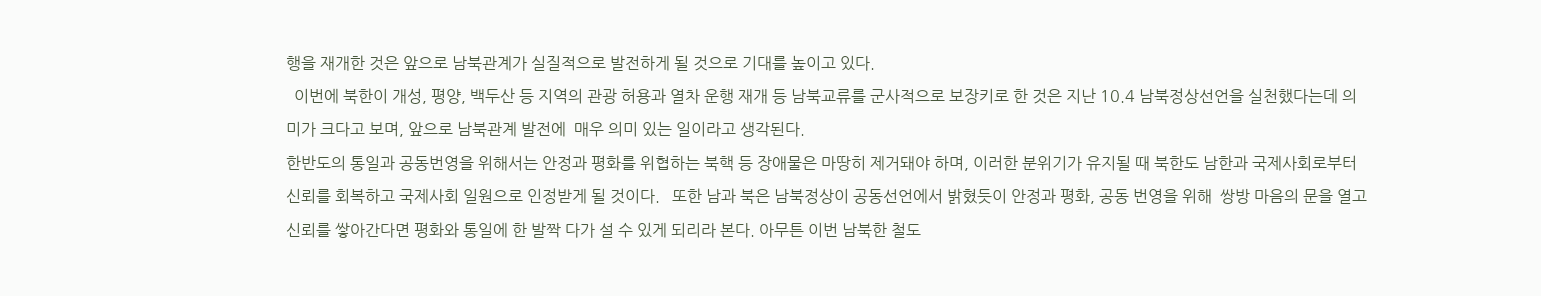행을 재개한 것은 앞으로 남북관계가 실질적으로 발전하게 될 것으로 기대를 높이고 있다.
  이번에 북한이 개성, 평양, 백두산 등 지역의 관광 허용과 열차 운행 재개 등 남북교류를 군사적으로 보장키로 한 것은 지난 10.4 남북정상선언을 실천했다는데 의미가 크다고 보며, 앞으로 남북관계 발전에  매우 의미 있는 일이라고 생각된다.
한반도의 통일과 공동번영을 위해서는 안정과 평화를 위협하는 북핵 등 장애물은 마땅히 제거돼야 하며, 이러한 분위기가 유지될 때 북한도 남한과 국제사회로부터 신뢰를 회복하고 국제사회 일원으로 인정받게 될 것이다.   또한 남과 북은 남북정상이 공동선언에서 밝혔듯이 안정과 평화, 공동 번영을 위해  쌍방 마음의 문을 열고 신뢰를 쌓아간다면 평화와 통일에 한 발짝 다가 설 수 있게 되리라 본다. 아무튼 이번 남북한 철도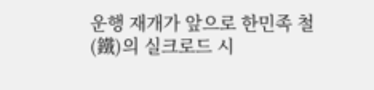운행 재개가 앞으로 한민족 철(鐵)의 실크로드 시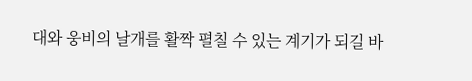대와 웅비의 날개를 활짝 펼칠 수 있는 계기가 되길 바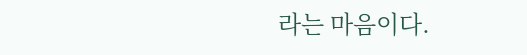라는 마음이다.